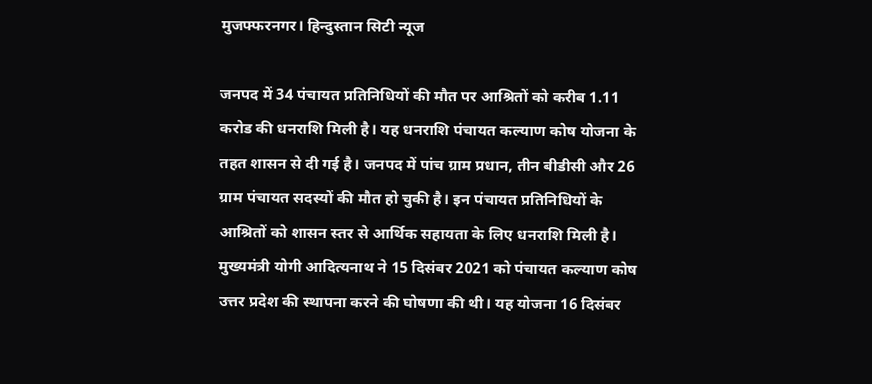मुजफ्फरनगर। हिन्दुस्तान सिटी न्यूज

जनपद में 34 पंचायत प्रतिनिधियों की मौत पर आश्रितों को करीब 1.11 करोड की धनराशि मिली है। यह धनराशि पंचायत कल्याण कोष योजना के तहत शासन से दी गई है। जनपद में पांच ग्राम प्रधान, तीन बीडीसी और 26 ग्राम पंचायत सदस्यों की मौत हो चुकी है। इन पंचायत प्रतिनिधियों के आश्रितों को शासन स्तर से आर्थिक सहायता के लिए धनराशि मिली है।
मुख्यमंत्री योगी आदित्यनाथ ने 15 दिसंबर 2021 को पंचायत कल्याण कोष उत्तर प्रदेश की स्थापना करने की घोषणा की थी। यह योजना 16 दिसंबर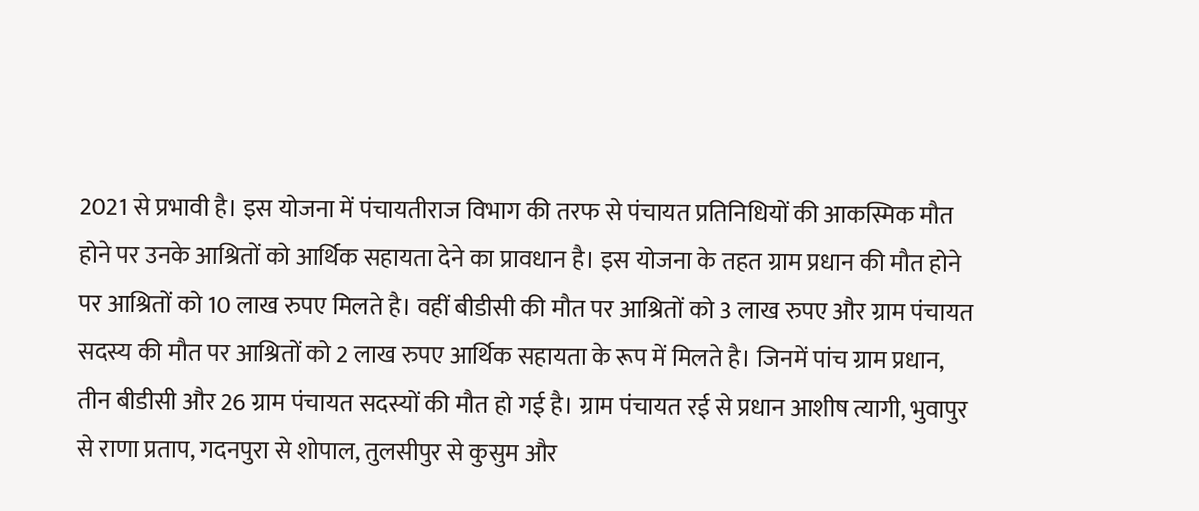2021 से प्रभावी है। इस योजना में पंचायतीराज विभाग की तरफ से पंचायत प्रतिनिधियों की आकस्मिक मौत होने पर उनके आश्रितों को आर्थिक सहायता देने का प्रावधान है। इस योजना के तहत ग्राम प्रधान की मौत होने पर आश्रितों को 10 लाख रुपए मिलते है। वहीं बीडीसी की मौत पर आश्रितों को 3 लाख रुपए और ग्राम पंचायत सदस्य की मौत पर आश्रितों को 2 लाख रुपए आर्थिक सहायता के रूप में मिलते है। जिनमें पांच ग्राम प्रधान, तीन बीडीसी और 26 ग्राम पंचायत सदस्यों की मौत हो गई है। ग्राम पंचायत रई से प्रधान आशीष त्यागी, भुवापुर से राणा प्रताप, गदनपुरा से शोपाल, तुलसीपुर से कुसुम और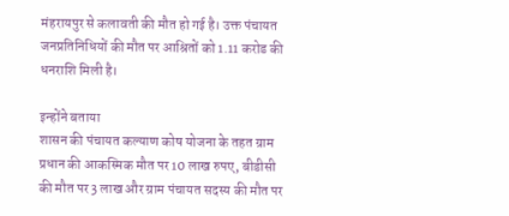मंहरायपुर से कलावती की मौत हो गई है। उक्त पंचायत जनप्रतिनिधियों की मौत पर आश्रितों को 1.11 करोड की धनराशि मिली है।

इन्होंने बताया
शासन की पंचायत कल्याण कोष योजना के तहत ग्राम प्रधान की आकस्मिक मौत पर 10 लाख रुपए, बीडीसी की मौत पर 3 लाख और ग्राम पंचायत सदस्य की मौत पर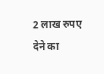2 लाख रुपए देने का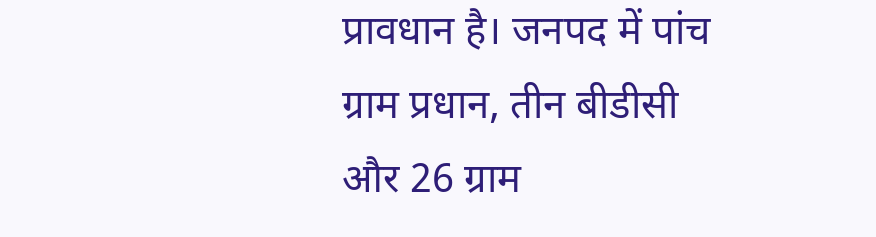प्रावधान है। जनपद में पांच ग्राम प्रधान, तीन बीडीसी और 26 ग्राम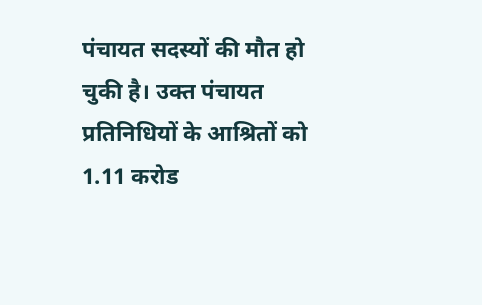पंचायत सदस्यों की मौत हो चुकी है। उक्त पंचायत प्रतिनिधियों के आश्रितों को 1.11 करोड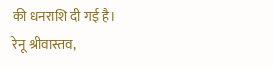की धनराशि दी गई है।
रेनू श्रीवास्तव,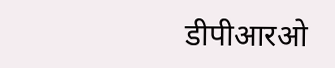डीपीआरओ